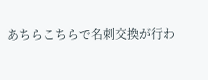あちらこちらで名刺交換が行わ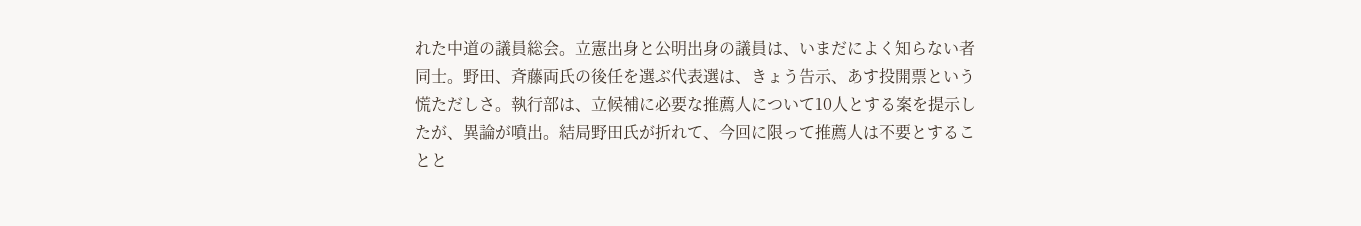れた中道の議員総会。立憲出身と公明出身の議員は、いまだによく知らない者同士。野田、斉藤両氏の後任を選ぶ代表選は、きょう告示、あす投開票という慌ただしさ。執行部は、立候補に必要な推薦人について10人とする案を提示したが、異論が噴出。結局野田氏が折れて、今回に限って推薦人は不要とすることと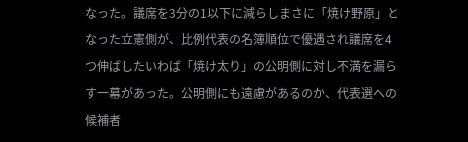なった。議席を3分の1以下に減らしまさに「焼け野原」となった立憲側が、比例代表の名簿順位で優遇され議席を4つ伸ばしたいわば「焼け太り」の公明側に対し不満を漏らす一幕があった。公明側にも遠慮があるのか、代表選への候補者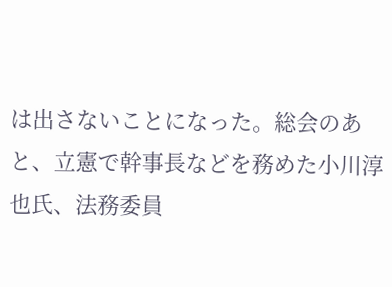は出さないことになった。総会のあと、立憲で幹事長などを務めた小川淳也氏、法務委員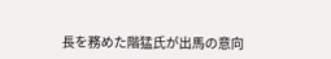長を務めた階猛氏が出馬の意向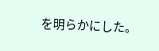を明らかにした。